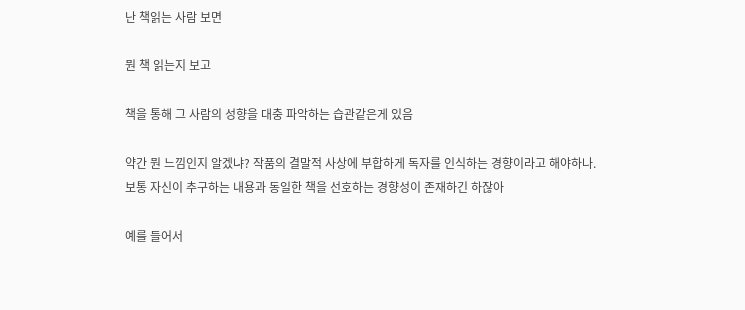난 책읽는 사람 보면

뭔 책 읽는지 보고

책을 통해 그 사람의 성향을 대충 파악하는 습관같은게 있음

약간 뭔 느낌인지 알겠냐? 작품의 결말적 사상에 부합하게 독자를 인식하는 경향이라고 해야하나. 보통 자신이 추구하는 내용과 동일한 책을 선호하는 경향성이 존재하긴 하잖아

예를 들어서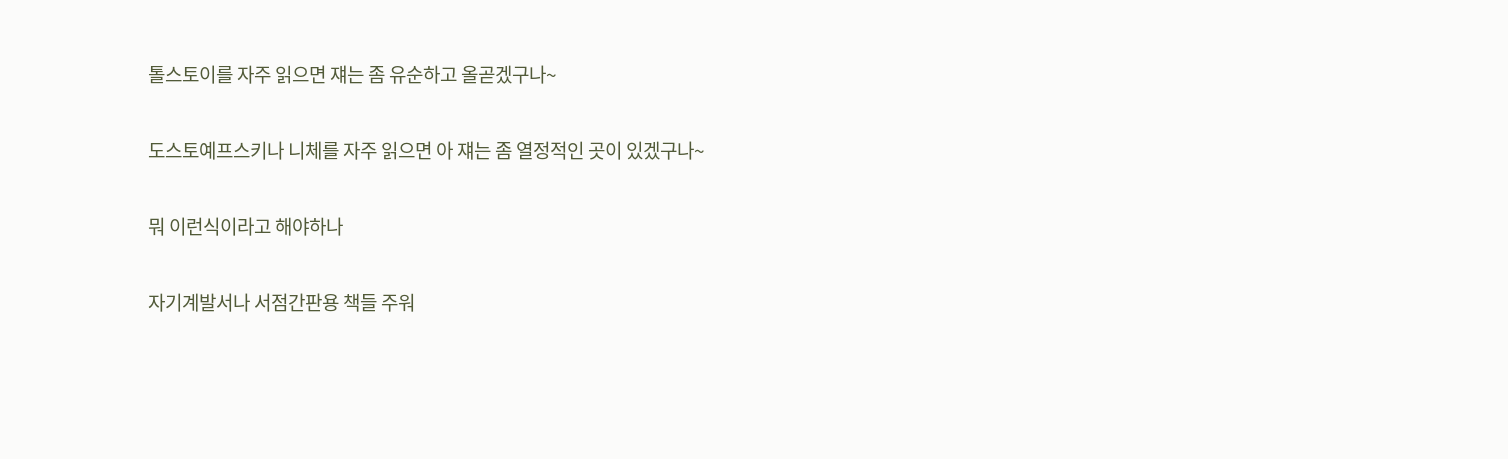톨스토이를 자주 읽으면 쟤는 좀 유순하고 올곧겠구나~

도스토예프스키나 니체를 자주 읽으면 아 쟤는 좀 열정적인 곳이 있겠구나~

뭐 이런식이라고 해야하나

자기계발서나 서점간판용 책들 주워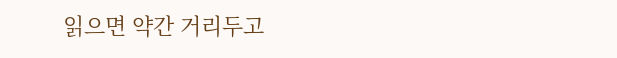읽으면 약간 거리두고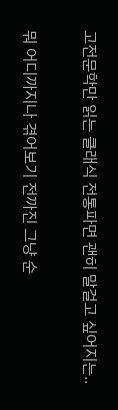고전문학만 읽는 클래식 전통파면 괜히 말걸고 싶어지는..

뭐 어디까지나 겪어보기 전까진 그냥 순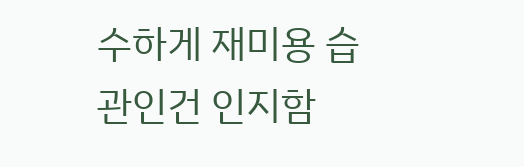수하게 재미용 습관인건 인지함